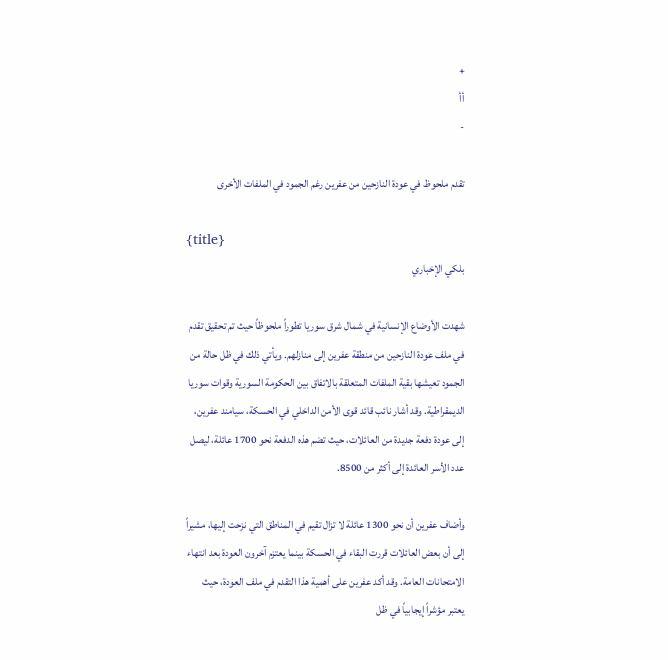+
أأ
-

تقدم ملحوظ في عودة النازحين من عفرين رغم الجمود في الملفات الأخرى

{title}
بلكي الإخباري

شهدت الأوضاع الإنسانية في شمال شرق سوريا تطوراً ملحوظاً حيث تم تحقيق تقدم في ملف عودة النازحين من منطقة عفرين إلى منازلهم. ويأتي ذلك في ظل حالة من الجمود تعيشها بقية الملفات المتعلقة بالاتفاق بين الحكومة السورية وقوات سوريا الديمقراطية. وقد أشار نائب قائد قوى الأمن الداخلي في الحسكة، سيامند عفرين، إلى عودة دفعة جديدة من العائلات، حيث تضم هذه الدفعة نحو 1700 عائلة، ليصل عدد الأسر العائدة إلى أكثر من 8500.

وأضاف عفرين أن نحو 1300 عائلة لا تزال تقيم في المناطق التي نزحت إليها، مشيراً إلى أن بعض العائلات قررت البقاء في الحسكة بينما يعتزم آخرون العودة بعد انتهاء الامتحانات العامة. وقد أكد عفرين على أهمية هذا التقدم في ملف العودة، حيث يعتبر مؤشراً إيجابياً في ظل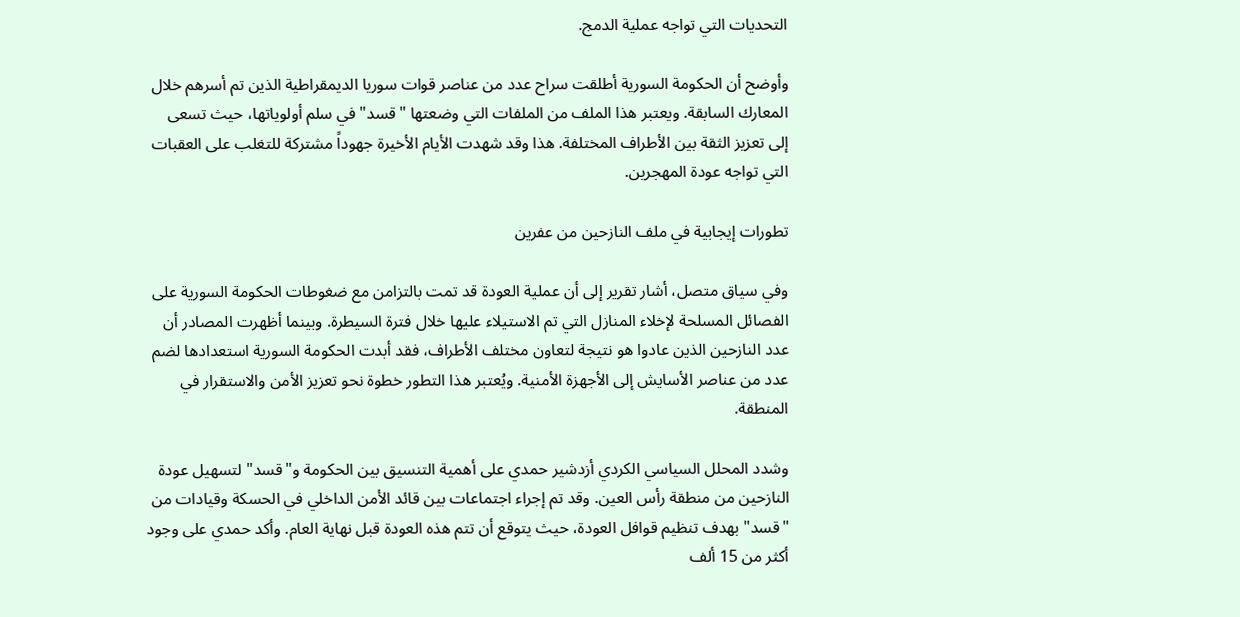التحديات التي تواجه عملية الدمج.

وأوضح أن الحكومة السورية أطلقت سراح عدد من عناصر قوات سوريا الديمقراطية الذين تم أسرهم خلال المعارك السابقة. ويعتبر هذا الملف من الملفات التي وضعتها "قسد" في سلم أولوياتها، حيث تسعى إلى تعزيز الثقة بين الأطراف المختلفة. هذا وقد شهدت الأيام الأخيرة جهوداً مشتركة للتغلب على العقبات التي تواجه عودة المهجرين.

تطورات إيجابية في ملف النازحين من عفرين

وفي سياق متصل، أشار تقرير إلى أن عملية العودة قد تمت بالتزامن مع ضغوطات الحكومة السورية على الفصائل المسلحة لإخلاء المنازل التي تم الاستيلاء عليها خلال فترة السيطرة. وبينما أظهرت المصادر أن عدد النازحين الذين عادوا هو نتيجة لتعاون مختلف الأطراف، فقد أبدت الحكومة السورية استعدادها لضم عدد من عناصر الأسايش إلى الأجهزة الأمنية. ويُعتبر هذا التطور خطوة نحو تعزيز الأمن والاستقرار في المنطقة.

وشدد المحلل السياسي الكردي أزدشير حمدي على أهمية التنسيق بين الحكومة و"قسد" لتسهيل عودة النازحين من منطقة رأس العين. وقد تم إجراء اجتماعات بين قائد الأمن الداخلي في الحسكة وقيادات من "قسد" بهدف تنظيم قوافل العودة، حيث يتوقع أن تتم هذه العودة قبل نهاية العام. وأكد حمدي على وجود أكثر من 15 ألف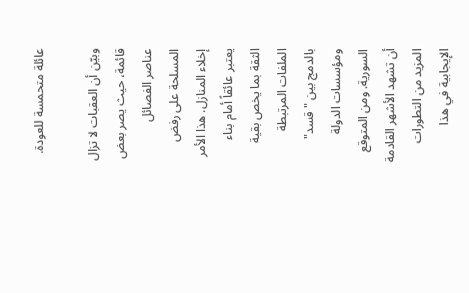عائلة متحمسة للعودة.

وبيّن أن العقبات لا تزال قائمة، حيث يصر بعض عناصر الفصائل المسلحة على رفض إخلاء المنازل. هذا الأمر يعتبر عائقاً أمام بناء الثقة بما يخص بقية الملفات المرتبطة بالدمج بين "قسد" ومؤسسات الدولة السورية. ومن المتوقع أن تشهد الأشهر القادمة المزيد من التطورات الإيجابية في هذا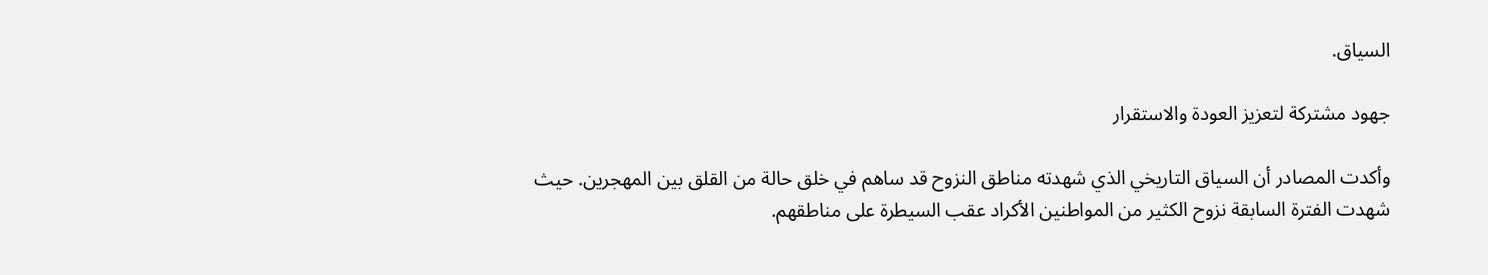السياق.

جهود مشتركة لتعزيز العودة والاستقرار

وأكدت المصادر أن السياق التاريخي الذي شهدته مناطق النزوح قد ساهم في خلق حالة من القلق بين المهجرين. حيث شهدت الفترة السابقة نزوح الكثير من المواطنين الأكراد عقب السيطرة على مناطقهم.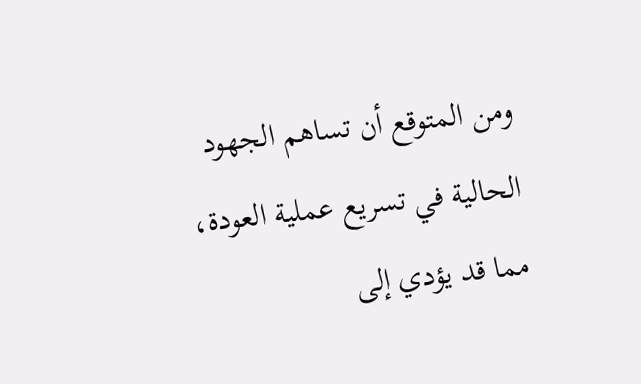ومن المتوقع أن تساهم الجهود الحالية في تسريع عملية العودة، مما قد يؤدي إلى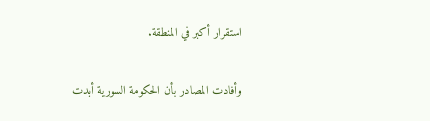استقرار أكبر في المنطقة.

وأفادت المصادر بأن الحكومة السورية أبدت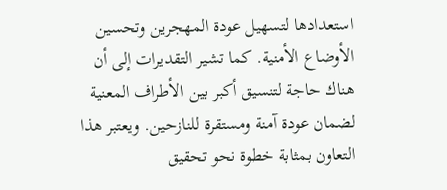استعدادها لتسهيل عودة المهجرين وتحسين الأوضاع الأمنية. كما تشير التقديرات إلى أن هناك حاجة لتنسيق أكبر بين الأطراف المعنية لضمان عودة آمنة ومستقرة للنازحين. ويعتبر هذا التعاون بمثابة خطوة نحو تحقيق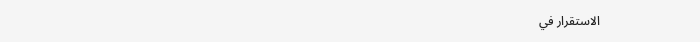الاستقرار في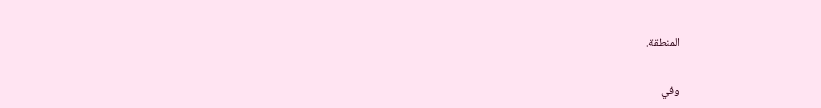المنطقة.

وفي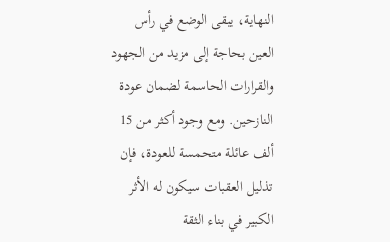النهاية، يبقى الوضع في رأس العين بحاجة إلى مزيد من الجهود والقرارات الحاسمة لضمان عودة النازحين. ومع وجود أكثر من 15 ألف عائلة متحمسة للعودة، فإن تذليل العقبات سيكون له الأثر الكبير في بناء الثقة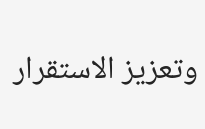وتعزيز الاستقرار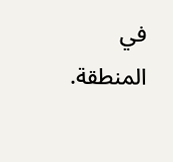في المنطقة.